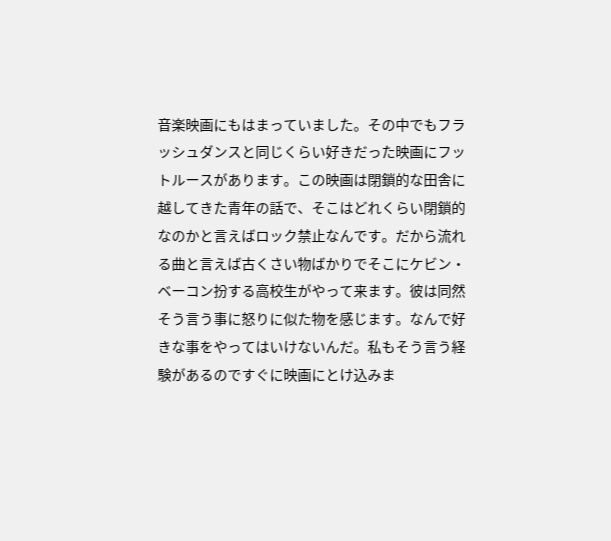音楽映画にもはまっていました。その中でもフラッシュダンスと同じくらい好きだった映画にフットルースがあります。この映画は閉鎖的な田舎に越してきた青年の話で、そこはどれくらい閉鎖的なのかと言えばロック禁止なんです。だから流れる曲と言えば古くさい物ばかりでそこにケビン・ベーコン扮する高校生がやって来ます。彼は同然そう言う事に怒りに似た物を感じます。なんで好きな事をやってはいけないんだ。私もそう言う経験があるのですぐに映画にとけ込みま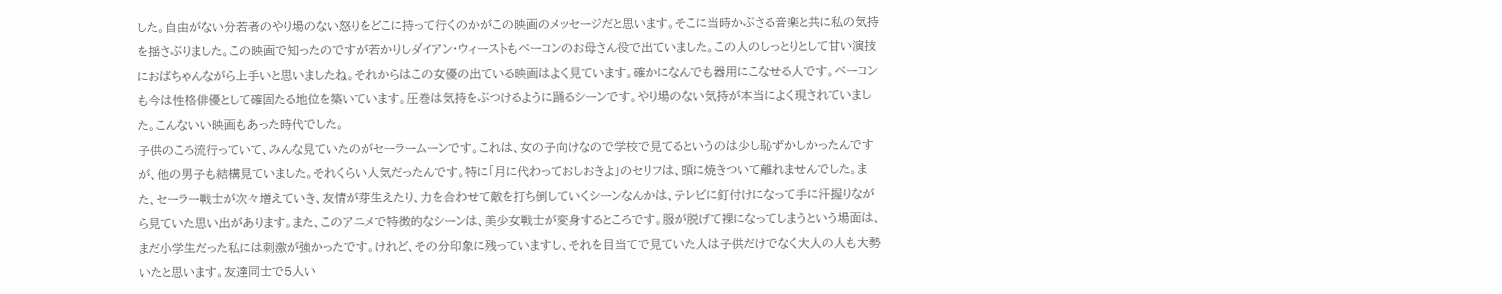した。自由がない分若者のやり場のない怒りをどこに持って行くのかがこの映画のメッセージだと思います。そこに当時かぶさる音楽と共に私の気持を揺さぶりました。この映画で知ったのですが若かりしダイアン・ウィーストもベーコンのお母さん役で出ていました。この人のしっとりとして甘い演技におばちゃんながら上手いと思いましたね。それからはこの女優の出ている映画はよく見ています。確かになんでも器用にこなせる人です。ベーコンも今は性格俳優として確固たる地位を築いています。圧巻は気持をぶつけるように踊るシーンです。やり場のない気持が本当によく現されていました。こんないい映画もあった時代でした。
子供のころ流行っていて、みんな見ていたのがセーラームーンです。これは、女の子向けなので学校で見てるというのは少し恥ずかしかったんですが、他の男子も結構見ていました。それくらい人気だったんです。特に「月に代わっておしおきよ」のセリフは、頭に焼きついて離れませんでした。また、セーラー戦士が次々増えていき、友情が芽生えたり、力を合わせて敵を打ち倒していくシーンなんかは、テレビに釘付けになって手に汗握りながら見ていた思い出があります。また、このアニメで特徴的なシーンは、美少女戦士が変身するところです。服が脱げて裸になってしまうという場面は、まだ小学生だった私には刺激が強かったです。けれど、その分印象に残っていますし、それを目当てで見ていた人は子供だけでなく大人の人も大勢いたと思います。友達同士で5人い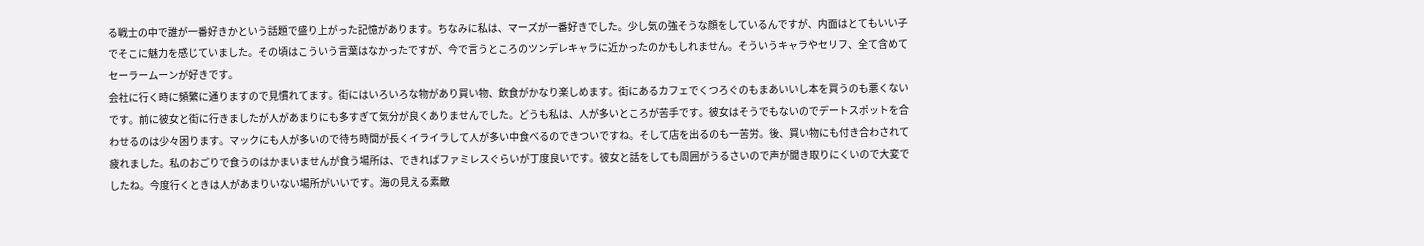る戦士の中で誰が一番好きかという話題で盛り上がった記憶があります。ちなみに私は、マーズが一番好きでした。少し気の強そうな顔をしているんですが、内面はとてもいい子でそこに魅力を感じていました。その頃はこういう言葉はなかったですが、今で言うところのツンデレキャラに近かったのかもしれません。そういうキャラやセリフ、全て含めてセーラームーンが好きです。
会社に行く時に頻繁に通りますので見慣れてます。街にはいろいろな物があり買い物、飲食がかなり楽しめます。街にあるカフェでくつろぐのもまあいいし本を買うのも悪くないです。前に彼女と街に行きましたが人があまりにも多すぎて気分が良くありませんでした。どうも私は、人が多いところが苦手です。彼女はそうでもないのでデートスポットを合わせるのは少々困ります。マックにも人が多いので待ち時間が長くイライラして人が多い中食べるのできついですね。そして店を出るのも一苦労。後、買い物にも付き合わされて疲れました。私のおごりで食うのはかまいませんが食う場所は、できればファミレスぐらいが丁度良いです。彼女と話をしても周囲がうるさいので声が聞き取りにくいので大変でしたね。今度行くときは人があまりいない場所がいいです。海の見える素敵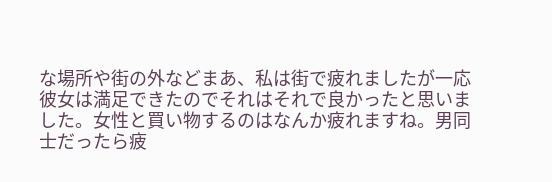な場所や街の外などまあ、私は街で疲れましたが一応彼女は満足できたのでそれはそれで良かったと思いました。女性と買い物するのはなんか疲れますね。男同士だったら疲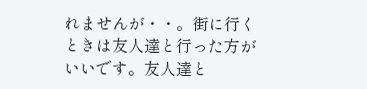れませんが・・。街に行くときは友人達と行った方がいいです。友人達と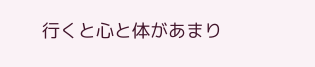行くと心と体があまり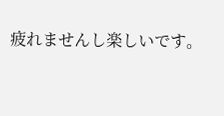疲れませんし楽しいです。